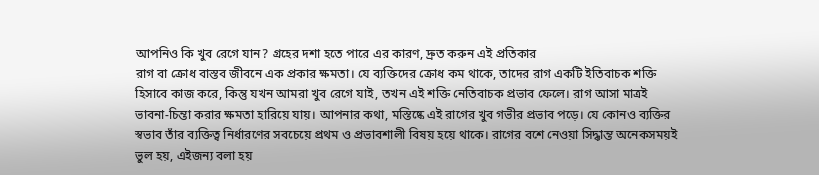আপনিও কি খুব রেগে যান? গ্রহের দশা হতে পারে এর কারণ, দ্রুত করুন এই প্রতিকার
রাগ বা ক্রোধ বাস্তব জীবনে এক প্রকার ক্ষমতা। যে ব্যক্তিদের ক্রোধ কম থাকে, তাদের রাগ একটি ইতিবাচক শক্তি হিসাবে কাজ করে, কিন্তু যখন আমরা খুব রেগে যাই, তখন এই শক্তি নেতিবাচক প্রভাব ফেলে। রাগ আসা মাত্রই ভাবনা-চিন্তা করার ক্ষমতা হারিয়ে যায়। আপনার কথা, মস্তিষ্কে এই রাগের খুব গভীর প্রভাব পড়ে। যে কোনও ব্যক্তির স্বভাব তাঁর ব্যক্তিত্ব নির্ধারণের সবচেয়ে প্রথম ও প্রভাবশালী বিষয় হয়ে থাকে। রাগের বশে নেওয়া সিদ্ধান্ত অনেকসময়ই ভুল হয়, এইজন্য বলা হয়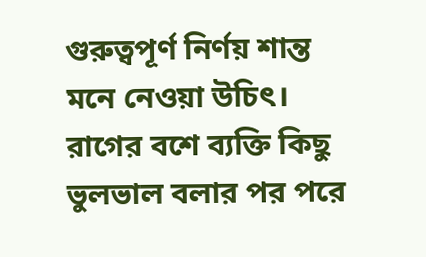গুরুত্বপূর্ণ নির্ণয় শান্ত মনে নেওয়া উচিৎ। রাগের বশে ব্যক্তি কিছু ভুলভাল বলার পর পরে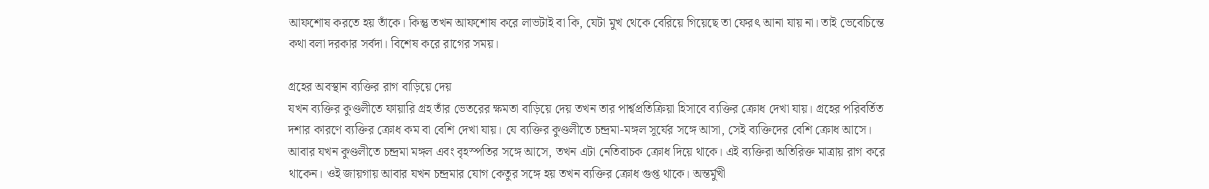আফশোষ করতে হয় তাঁকে। কিন্তু তখন আফশোষ করে লাভটাই বা কি, যেটা মুখ থেকে বেরিয়ে গিয়েছে তা ফেরৎ আনা যায় না। তাই ভেবেচিন্তে কথা বলা দরকার সর্বদা। বিশেষ করে রাগের সময়।

গ্রহের অবস্থান ব্যক্তির রাগ বাড়িয়ে দেয়
যখন ব্যক্তির কুণ্ডলীতে ফায়ারি গ্রহ তাঁর ভেতরের ক্ষমতা বাড়িয়ে দেয় তখন তার পার্শ্বপ্রতিক্রিয়া হিসাবে ব্যক্তির ক্রোধ দেখা যায়। গ্রহের পরিবর্তিত দশার কারণে ব্যক্তির ক্রোধ কম বা বেশি দেখা যায়। যে ব্যক্তির কুণ্ডলীতে চন্দ্রমা-মঙ্গল সূর্যের সঙ্গে আসা, সেই ব্যক্তিদের বেশি ক্রোধ আসে। আবার যখন কুণ্ডলীতে চন্দ্রমা মঙ্গল এবং বৃহস্পতির সঙ্গে আসে, তখন এটা নেতিবাচক ক্রোধ দিয়ে থাকে। এই ব্যক্তিরা অতিরিক্ত মাত্রায় রাগ করে থাকেন। ওই জায়গায় আবার যখন চন্দ্রমার যোগ কেতুর সঙ্গে হয় তখন ব্যক্তির ক্রোধ গুপ্ত থাকে। অন্তর্মুখী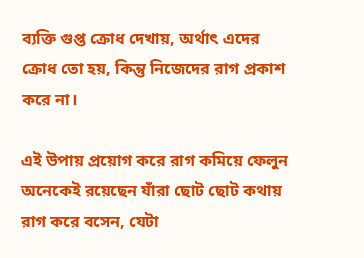ব্যক্তি গুপ্ত ক্রোধ দেখায়, অর্থাৎ এদের ক্রোধ তো হয়, কিন্তু নিজেদের রাগ প্রকাশ করে না।

এই উপায় প্রয়োগ করে রাগ কমিয়ে ফেলুন
অনেকেই রয়েছেন যাঁরা ছোট ছোট কথায় রাগ করে বসেন, যেটা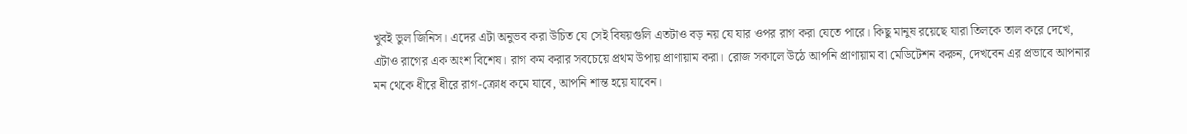খুবই ভুল জিনিস। এদের এটা অনুভব করা উচিত যে সেই বিষয়গুলি এতটাও বড় নয় যে যার ওপর রাগ করা যেতে পারে। কিছু মানুষ রয়েছে যারা তিলকে তাল করে দেখে, এটাও রাগের এক অংশ বিশেষ। রাগ কম করার সবচেয়ে প্রথম উপায় প্রাণায়াম করা। রোজ সকালে উঠে আপনি প্রাণায়াম বা মেডিটেশন করুন, দেখবেন এর প্রভাবে আপনার মন থেকে ধীরে ধীরে রাগ-ক্রোধ কমে যাবে, আপনি শান্ত হয়ে যাবেন।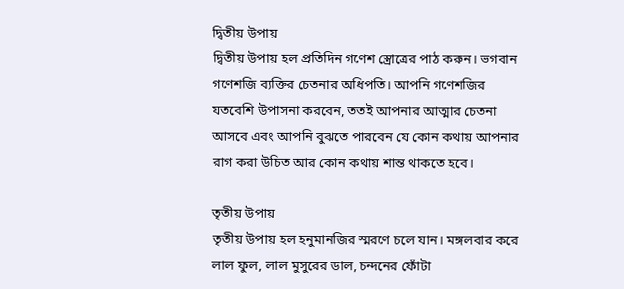দ্বিতীয় উপায়
দ্বিতীয় উপায় হল প্রতিদিন গণেশ স্ত্রোত্রের পাঠ করুন। ভগবান গণেশজি ব্যক্তির চেতনার অধিপতি। আপনি গণেশজির যতবেশি উপাসনা করবেন, ততই আপনার আত্মার চেতনা আসবে এবং আপনি বুঝতে পারবেন যে কোন কথায় আপনার রাগ করা উচিত আর কোন কথায় শান্ত থাকতে হবে।

তৃতীয় উপায়
তৃতীয় উপায় হল হনুমানজির স্মরণে চলে যান। মঙ্গলবার করে লাল ফুল, লাল মুসুরের ডাল, চন্দনের ফোঁটা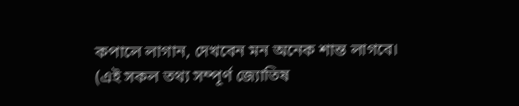কপালে লাগান, দেখবেন মন অনেক শান্ত লাগবে।
(এই সকল তথ্য সম্পূর্ণ জ্যোতিষ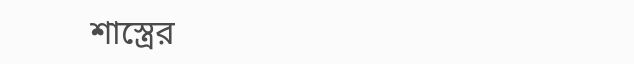শাস্ত্রের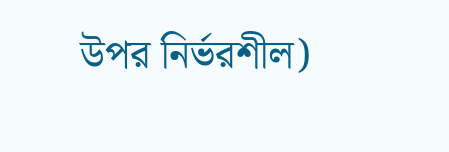উপর নির্ভরশীল)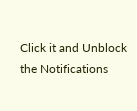Click it and Unblock the Notifications